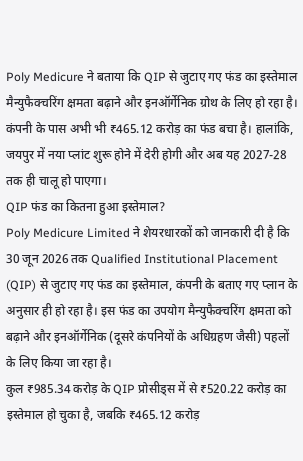Poly Medicure ने बताया कि QIP से जुटाए गए फंड का इस्तेमाल मैन्युफैक्चरिंग क्षमता बढ़ाने और इनऑर्गेनिक ग्रोथ के लिए हो रहा है। कंपनी के पास अभी भी ₹465.12 करोड़ का फंड बचा है। हालांकि, जयपुर में नया प्लांट शुरू होने में देरी होगी और अब यह 2027-28 तक ही चालू हो पाएगा।
QIP फंड का कितना हुआ इस्तेमाल?
Poly Medicure Limited ने शेयरधारकों को जानकारी दी है कि 30 जून 2026 तक Qualified Institutional Placement (QIP) से जुटाए गए फंड का इस्तेमाल, कंपनी के बताए गए प्लान के अनुसार ही हो रहा है। इस फंड का उपयोग मैन्युफैक्चरिंग क्षमता को बढ़ाने और इनऑर्गेनिक (दूसरे कंपनियों के अधिग्रहण जैसी) पहलों के लिए किया जा रहा है।
कुल ₹985.34 करोड़ के QIP प्रोसीड्स में से ₹520.22 करोड़ का इस्तेमाल हो चुका है, जबकि ₹465.12 करोड़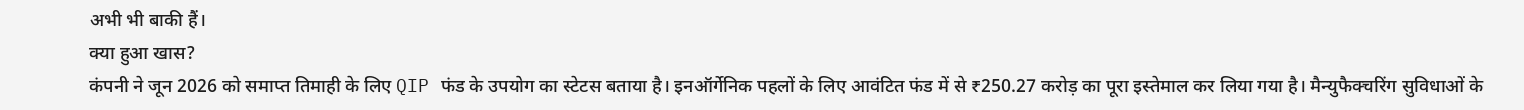अभी भी बाकी हैं।
क्या हुआ खास?
कंपनी ने जून 2026 को समाप्त तिमाही के लिए QIP फंड के उपयोग का स्टेटस बताया है। इनऑर्गेनिक पहलों के लिए आवंटित फंड में से ₹250.27 करोड़ का पूरा इस्तेमाल कर लिया गया है। मैन्युफैक्चरिंग सुविधाओं के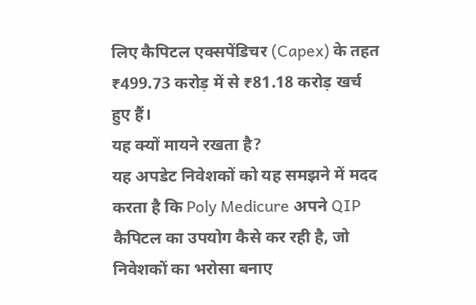लिए कैपिटल एक्सपेंडिचर (Capex) के तहत ₹499.73 करोड़ में से ₹81.18 करोड़ खर्च हुए हैं।
यह क्यों मायने रखता है?
यह अपडेट निवेशकों को यह समझने में मदद करता है कि Poly Medicure अपने QIP कैपिटल का उपयोग कैसे कर रही है, जो निवेशकों का भरोसा बनाए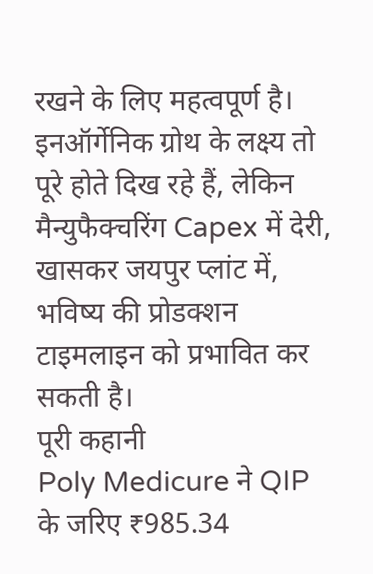रखने के लिए महत्वपूर्ण है। इनऑर्गेनिक ग्रोथ के लक्ष्य तो पूरे होते दिख रहे हैं, लेकिन मैन्युफैक्चरिंग Capex में देरी, खासकर जयपुर प्लांट में, भविष्य की प्रोडक्शन टाइमलाइन को प्रभावित कर सकती है।
पूरी कहानी
Poly Medicure ने QIP के जरिए ₹985.34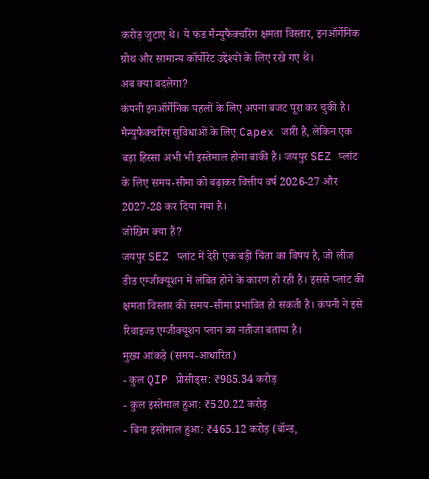करोड़ जुटाए थे। ये फंड मैन्युफैक्चरिंग क्षमता विस्तार, इनऑर्गेनिक ग्रोथ और सामान्य कॉर्पोरेट उद्देश्यों के लिए रखे गए थे।
अब क्या बदलेगा?
कंपनी इनऑर्गेनिक पहलों के लिए अपना बजट पूरा कर चुकी है। मैन्युफैक्चरिंग सुविधाओं के लिए Capex जारी है, लेकिन एक बड़ा हिस्सा अभी भी इस्तेमाल होना बाकी है। जयपुर SEZ प्लांट के लिए समय-सीमा को बढ़ाकर वित्तीय वर्ष 2026-27 और 2027-28 कर दिया गया है।
जोखिम क्या हैं?
जयपुर SEZ प्लांट में देरी एक बड़ी चिंता का विषय है, जो लीज डीड एग्जीक्यूशन में लंबित होने के कारण हो रही है। इससे प्लांट की क्षमता विस्तार की समय-सीमा प्रभावित हो सकती है। कंपनी ने इसे रिवाइज्ड एग्जीक्यूशन प्लान का नतीजा बताया है।
मुख्य आंकड़े (समय-आधारित)
- कुल QIP प्रोसीड्स: ₹985.34 करोड़
- कुल इस्तेमाल हुआ: ₹520.22 करोड़
- बिना इस्तेमाल हुआ: ₹465.12 करोड़ (बॉन्ड,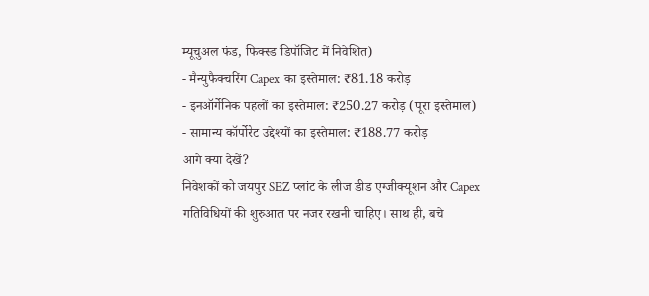म्यूचुअल फंड, फिक्स्ड डिपॉजिट में निवेशित)
- मैन्युफैक्चरिंग Capex का इस्तेमाल: ₹81.18 करोड़
- इनऑर्गेनिक पहलों का इस्तेमाल: ₹250.27 करोड़ (पूरा इस्तेमाल)
- सामान्य कॉर्पोरेट उद्देश्यों का इस्तेमाल: ₹188.77 करोड़
आगे क्या देखें?
निवेशकों को जयपुर SEZ प्लांट के लीज डीड एग्जीक्यूशन और Capex गतिविधियों की शुरुआत पर नजर रखनी चाहिए। साथ ही, बचे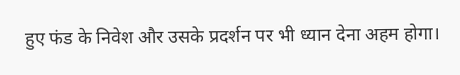हुए फंड के निवेश और उसके प्रदर्शन पर भी ध्यान देना अहम होगा।